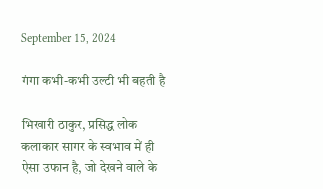September 15, 2024

गंगा कभी-कभी उल्टी भी बहती है

भिखारी ठाकुर, प्रसिद्ध लोक कलाकार सागर के स्वभाव में ही ऐसा उफान है, जो देखने वाले के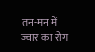तन-मन में ज्वार का रोग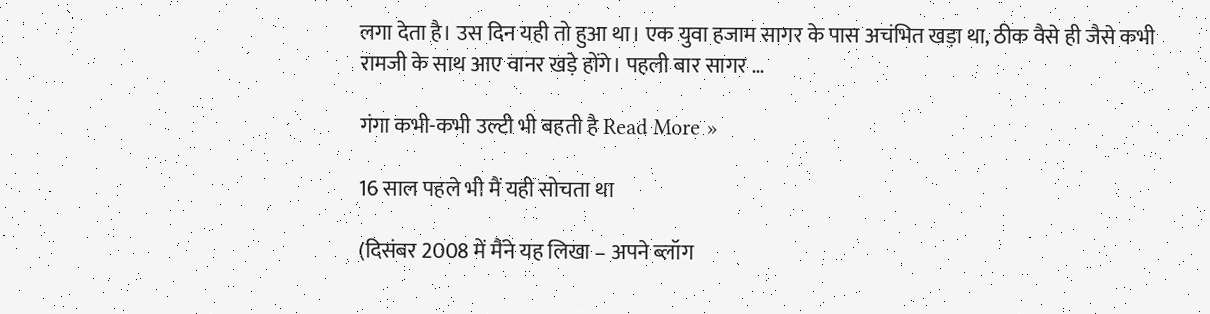लगा देता है। उस दिन यही तो हुआ था। एक युवा हजाम सागर के पास अचंभित खड़ा था, ठीक वैसे ही जैसे कभी रामजी के साथ आए वानर खड़े होंगे। पहली बार सागर …

गंगा कभी-कभी उल्टी भी बहती है Read More »

16 साल पहले भी मैं यही सोचता था

(दिसंबर 2008 में मैंने यह लिखा – अपने ब्लॉग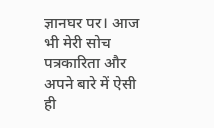ज्ञानघर पर। आज भी मेरी सोच पत्रकारिता और अपने बारे में ऐसी ही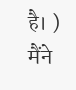है। ) मैंने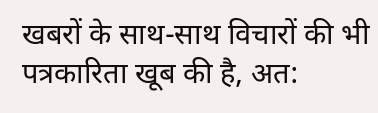खबरों के साथ-साथ विचारों की भी पत्रकारिता खूब की है, अत: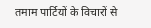तमाम पार्टियों के विचारों से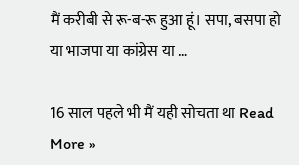मैं करीबी से रू-ब-रू हुआ हूं। सपा, बसपा हो या भाजपा या कांग्रेस या …

16 साल पहले भी मैं यही सोचता था Read More »